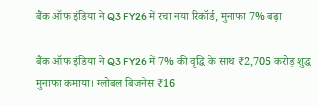बैंक ऑफ इंडिया ने Q3 FY26 में रचा नया रिकॉर्ड, मुनाफा 7% बढ़ा

बैंक ऑफ इंडिया ने Q3 FY26 में 7% की वृद्धि के साथ ₹2,705 करोड़ शुद्ध मुनाफा कमाया। ग्लोबल बिजनेस ₹16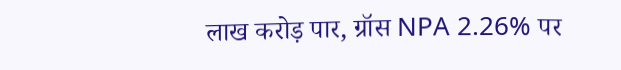लाख करोड़ पार, ग्रॉस NPA 2.26% पर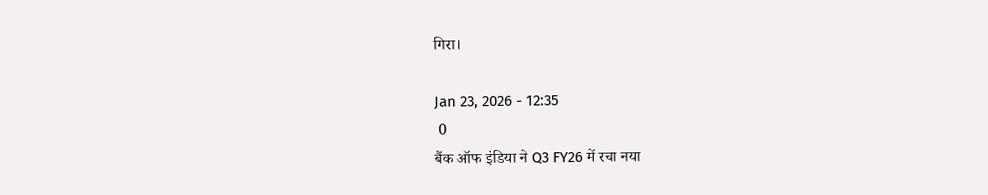गिरा।

Jan 23, 2026 - 12:35
 0
बैंक ऑफ इंडिया ने Q3 FY26 में रचा नया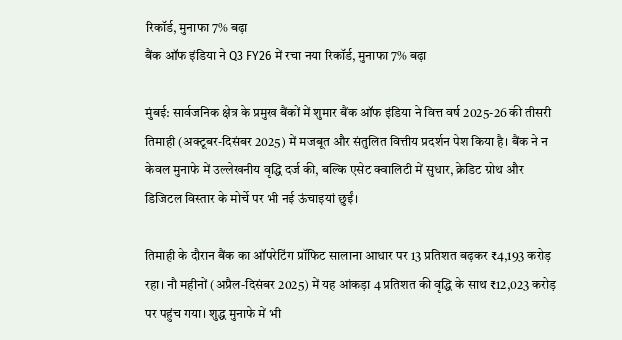रिकॉर्ड, मुनाफा 7% बढ़ा
बैंक ऑफ इंडिया ने Q3 FY26 में रचा नया रिकॉर्ड, मुनाफा 7% बढ़ा

मुंबई: सार्वजनिक क्षेत्र के प्रमुख बैंकों में शुमार बैंक ऑफ इंडिया ने वित्त वर्ष 2025-26 की तीसरी तिमाही (अक्टूबर-दिसंबर 2025) में मजबूत और संतुलित वित्तीय प्रदर्शन पेश किया है। बैंक ने न केवल मुनाफे में उल्लेखनीय वृद्धि दर्ज की, बल्कि एसेट क्वालिटी में सुधार, क्रेडिट ग्रोथ और डिजिटल विस्तार के मोर्चे पर भी नई ऊंचाइयां छुईं।

तिमाही के दौरान बैंक का ऑपरेटिंग प्रॉफिट सालाना आधार पर 13 प्रतिशत बढ़कर ₹4,193 करोड़ रहा। नौ महीनों (अप्रैल-दिसंबर 2025) में यह आंकड़ा 4 प्रतिशत की वृद्धि के साथ ₹12,023 करोड़ पर पहुंच गया। शुद्ध मुनाफे में भी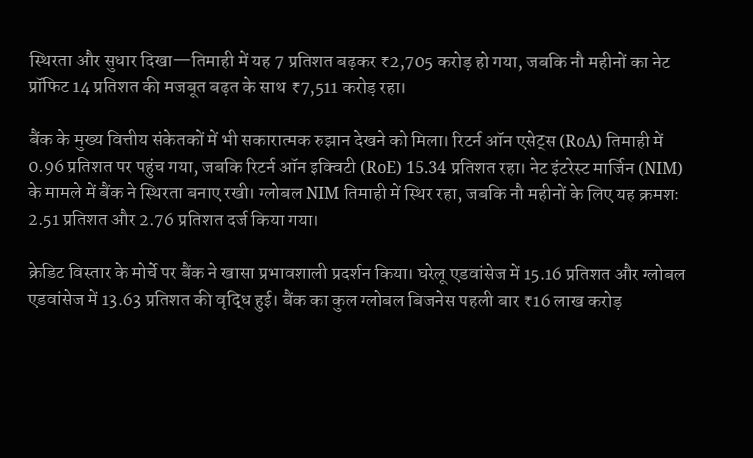स्थिरता और सुधार दिखा—तिमाही में यह 7 प्रतिशत बढ़कर ₹2,705 करोड़ हो गया, जबकि नौ महीनों का नेट प्रॉफिट 14 प्रतिशत की मजबूत बढ़त के साथ ₹7,511 करोड़ रहा।

बैंक के मुख्य वित्तीय संकेतकों में भी सकारात्मक रुझान देखने को मिला। रिटर्न ऑन एसेट्स (RoA) तिमाही में 0.96 प्रतिशत पर पहुंच गया, जबकि रिटर्न ऑन इक्विटी (RoE) 15.34 प्रतिशत रहा। नेट इंटरेस्ट मार्जिन (NIM) के मामले में बैंक ने स्थिरता बनाए रखी। ग्लोबल NIM तिमाही में स्थिर रहा, जबकि नौ महीनों के लिए यह क्रमशः 2.51 प्रतिशत और 2.76 प्रतिशत दर्ज किया गया।

क्रेडिट विस्तार के मोर्चे पर बैंक ने खासा प्रभावशाली प्रदर्शन किया। घरेलू एडवांसेज में 15.16 प्रतिशत और ग्लोबल एडवांसेज में 13.63 प्रतिशत की वृद्धि हुई। बैंक का कुल ग्लोबल बिजनेस पहली बार ₹16 लाख करोड़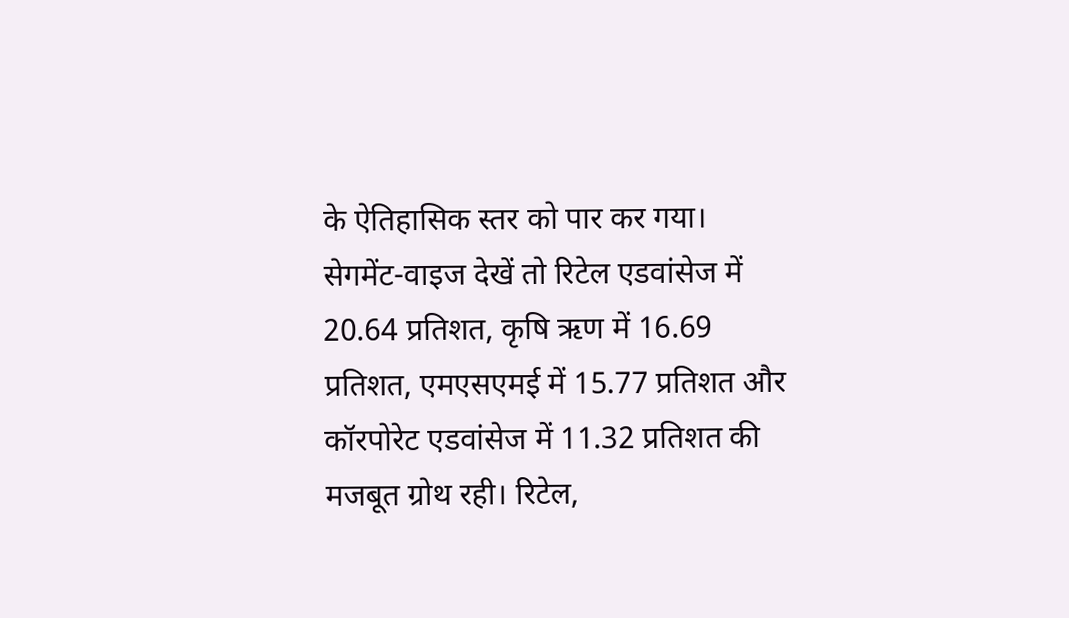के ऐतिहासिक स्तर को पार कर गया। सेगमेंट-वाइज देखें तो रिटेल एडवांसेज में 20.64 प्रतिशत, कृषि ऋण में 16.69 प्रतिशत, एमएसएमई में 15.77 प्रतिशत और कॉरपोरेट एडवांसेज में 11.32 प्रतिशत की मजबूत ग्रोथ रही। रिटेल,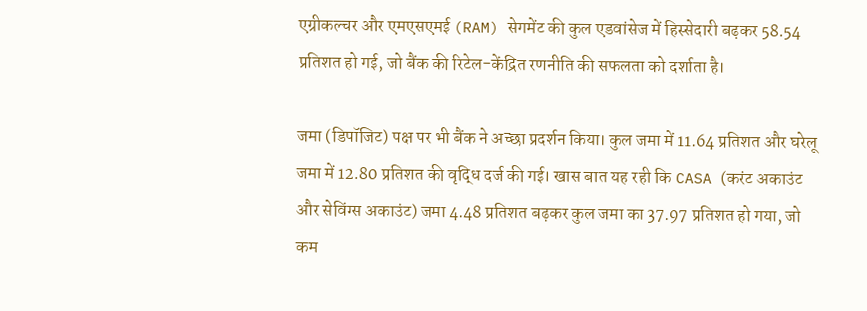एग्रीकल्चर और एमएसएमई (RAM) सेगमेंट की कुल एडवांसेज में हिस्सेदारी बढ़कर 58.54 प्रतिशत हो गई, जो बैंक की रिटेल-केंद्रित रणनीति की सफलता को दर्शाता है।

जमा (डिपॉजिट) पक्ष पर भी बैंक ने अच्छा प्रदर्शन किया। कुल जमा में 11.64 प्रतिशत और घरेलू जमा में 12.80 प्रतिशत की वृद्धि दर्ज की गई। खास बात यह रही कि CASA (करंट अकाउंट और सेविंग्स अकाउंट) जमा 4.48 प्रतिशत बढ़कर कुल जमा का 37.97 प्रतिशत हो गया, जो कम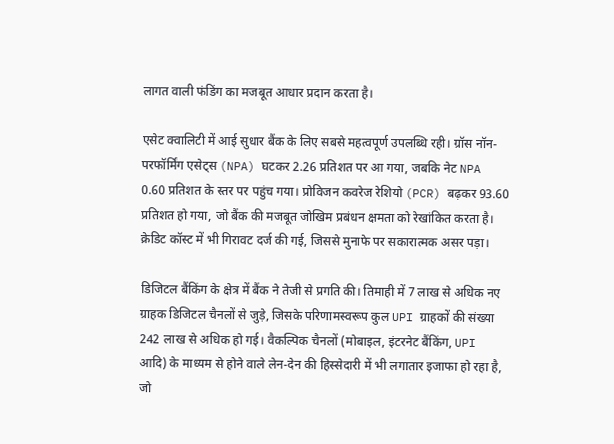लागत वाली फंडिंग का मजबूत आधार प्रदान करता है।

एसेट क्वालिटी में आई सुधार बैंक के लिए सबसे महत्वपूर्ण उपलब्धि रही। ग्रॉस नॉन-परफॉर्मिंग एसेट्स (NPA) घटकर 2.26 प्रतिशत पर आ गया, जबकि नेट NPA 0.60 प्रतिशत के स्तर पर पहुंच गया। प्रोविजन कवरेज रेशियो (PCR) बढ़कर 93.60 प्रतिशत हो गया, जो बैंक की मजबूत जोखिम प्रबंधन क्षमता को रेखांकित करता है। क्रेडिट कॉस्ट में भी गिरावट दर्ज की गई, जिससे मुनाफे पर सकारात्मक असर पड़ा।

डिजिटल बैंकिंग के क्षेत्र में बैंक ने तेजी से प्रगति की। तिमाही में 7 लाख से अधिक नए ग्राहक डिजिटल चैनलों से जुड़े, जिसके परिणामस्वरूप कुल UPI ग्राहकों की संख्या 242 लाख से अधिक हो गई। वैकल्पिक चैनलों (मोबाइल, इंटरनेट बैंकिंग, UPI आदि) के माध्यम से होने वाले लेन-देन की हिस्सेदारी में भी लगातार इजाफा हो रहा है, जो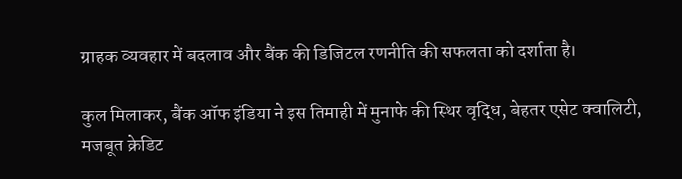ग्राहक व्यवहार में बदलाव और बैंक की डिजिटल रणनीति की सफलता को दर्शाता है।

कुल मिलाकर, बैंक ऑफ इंडिया ने इस तिमाही में मुनाफे की स्थिर वृद्धि, बेहतर एसेट क्वालिटी, मजबूत क्रेडिट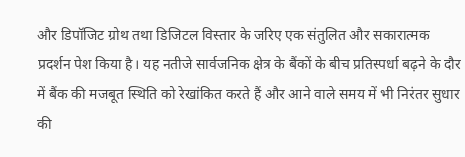और डिपॉजिट ग्रोथ तथा डिजिटल विस्तार के जरिए एक संतुलित और सकारात्मक प्रदर्शन पेश किया है। यह नतीजे सार्वजनिक क्षेत्र के बैंकों के बीच प्रतिस्पर्धा बढ़ने के दौर में बैंक की मजबूत स्थिति को रेखांकित करते हैं और आने वाले समय में भी निरंतर सुधार की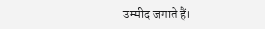उम्मीद जगाते हैं।